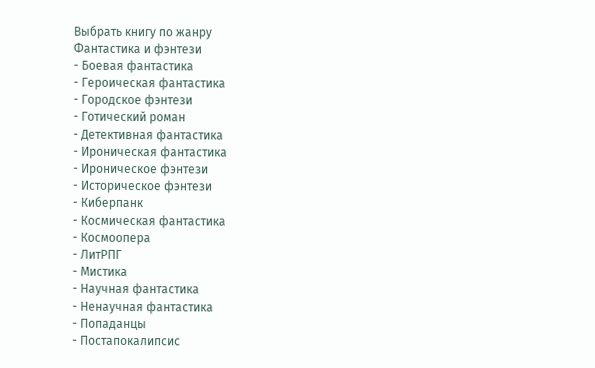Выбрать книгу по жанру
Фантастика и фэнтези
- Боевая фантастика
- Героическая фантастика
- Городское фэнтези
- Готический роман
- Детективная фантастика
- Ироническая фантастика
- Ироническое фэнтези
- Историческое фэнтези
- Киберпанк
- Космическая фантастика
- Космоопера
- ЛитРПГ
- Мистика
- Научная фантастика
- Ненаучная фантастика
- Попаданцы
- Постапокалипсис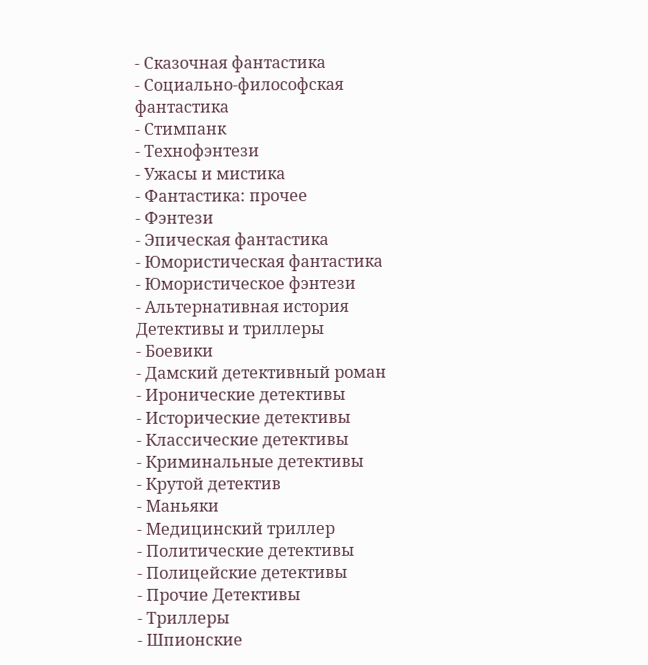- Сказочная фантастика
- Социально-философская фантастика
- Стимпанк
- Технофэнтези
- Ужасы и мистика
- Фантастика: прочее
- Фэнтези
- Эпическая фантастика
- Юмористическая фантастика
- Юмористическое фэнтези
- Альтернативная история
Детективы и триллеры
- Боевики
- Дамский детективный роман
- Иронические детективы
- Исторические детективы
- Классические детективы
- Криминальные детективы
- Крутой детектив
- Маньяки
- Медицинский триллер
- Политические детективы
- Полицейские детективы
- Прочие Детективы
- Триллеры
- Шпионские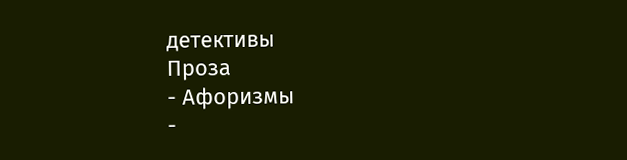детективы
Проза
- Афоризмы
-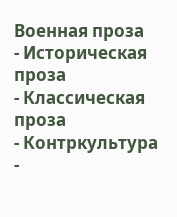Военная проза
- Историческая проза
- Классическая проза
- Контркультура
-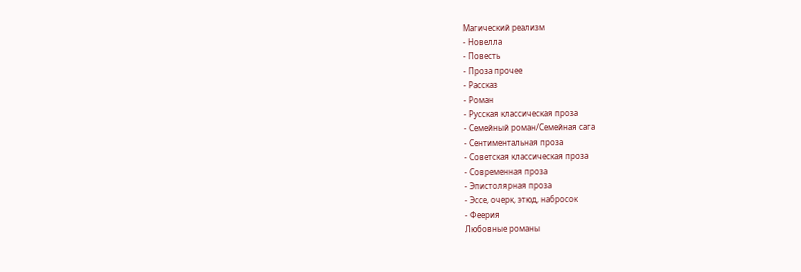Магический реализм
- Новелла
- Повесть
- Проза прочее
- Рассказ
- Роман
- Русская классическая проза
- Семейный роман/Семейная сага
- Сентиментальная проза
- Советская классическая проза
- Современная проза
- Эпистолярная проза
- Эссе, очерк, этюд, набросок
- Феерия
Любовные романы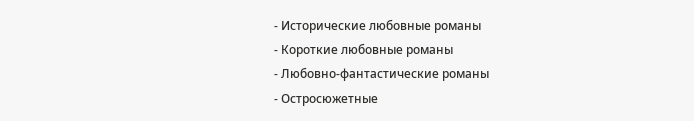- Исторические любовные романы
- Короткие любовные романы
- Любовно-фантастические романы
- Остросюжетные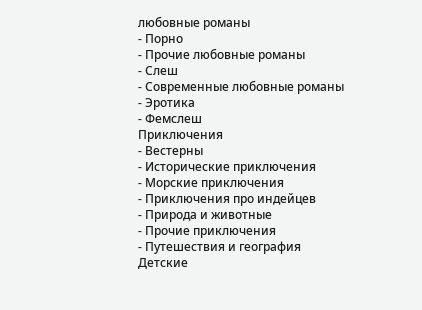любовные романы
- Порно
- Прочие любовные романы
- Слеш
- Современные любовные романы
- Эротика
- Фемслеш
Приключения
- Вестерны
- Исторические приключения
- Морские приключения
- Приключения про индейцев
- Природа и животные
- Прочие приключения
- Путешествия и география
Детские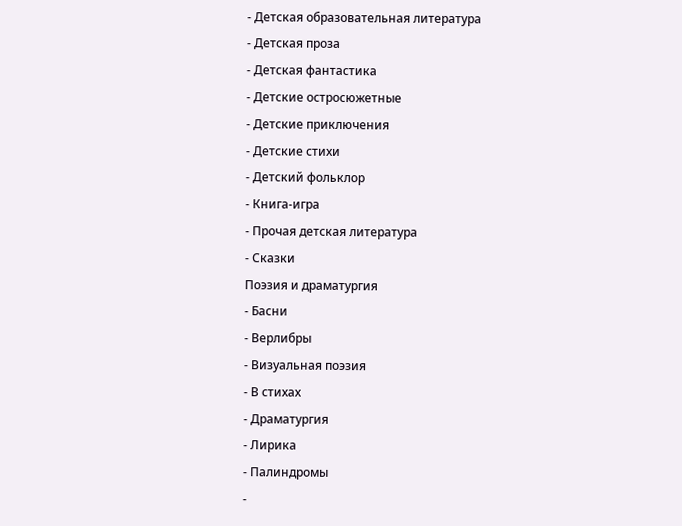- Детская образовательная литература
- Детская проза
- Детская фантастика
- Детские остросюжетные
- Детские приключения
- Детские стихи
- Детский фольклор
- Книга-игра
- Прочая детская литература
- Сказки
Поэзия и драматургия
- Басни
- Верлибры
- Визуальная поэзия
- В стихах
- Драматургия
- Лирика
- Палиндромы
-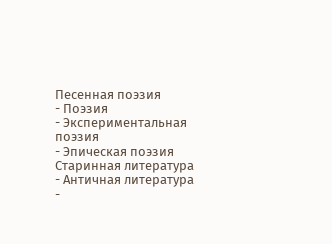Песенная поэзия
- Поэзия
- Экспериментальная поэзия
- Эпическая поэзия
Старинная литература
- Античная литература
-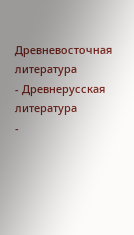Древневосточная литература
- Древнерусская литература
-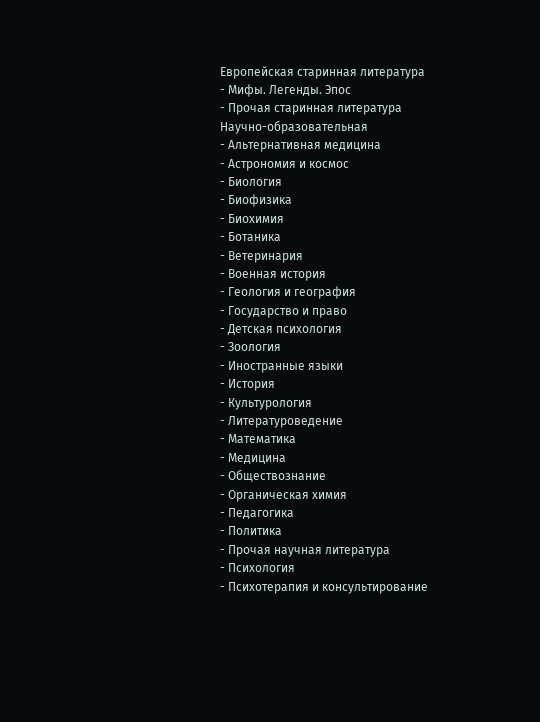Европейская старинная литература
- Мифы. Легенды. Эпос
- Прочая старинная литература
Научно-образовательная
- Альтернативная медицина
- Астрономия и космос
- Биология
- Биофизика
- Биохимия
- Ботаника
- Ветеринария
- Военная история
- Геология и география
- Государство и право
- Детская психология
- Зоология
- Иностранные языки
- История
- Культурология
- Литературоведение
- Математика
- Медицина
- Обществознание
- Органическая химия
- Педагогика
- Политика
- Прочая научная литература
- Психология
- Психотерапия и консультирование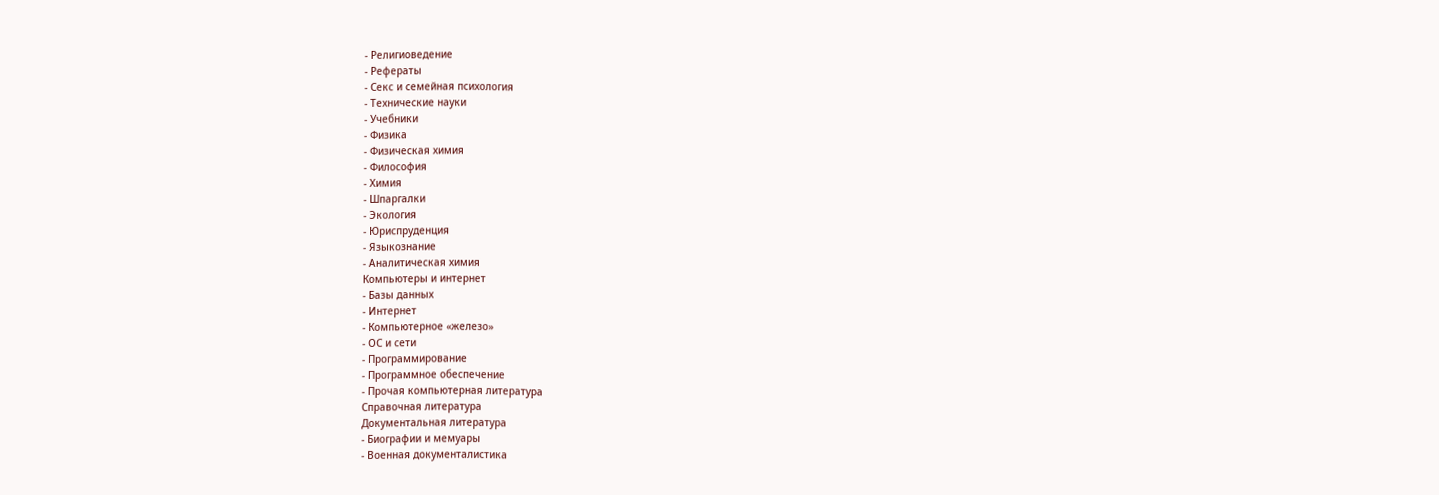- Религиоведение
- Рефераты
- Секс и семейная психология
- Технические науки
- Учебники
- Физика
- Физическая химия
- Философия
- Химия
- Шпаргалки
- Экология
- Юриспруденция
- Языкознание
- Аналитическая химия
Компьютеры и интернет
- Базы данных
- Интернет
- Компьютерное «железо»
- ОС и сети
- Программирование
- Программное обеспечение
- Прочая компьютерная литература
Справочная литература
Документальная литература
- Биографии и мемуары
- Военная документалистика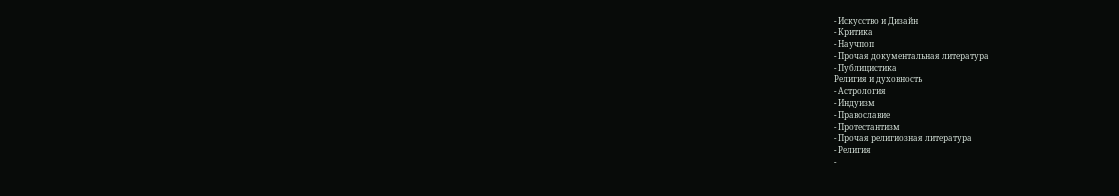- Искусство и Дизайн
- Критика
- Научпоп
- Прочая документальная литература
- Публицистика
Религия и духовность
- Астрология
- Индуизм
- Православие
- Протестантизм
- Прочая религиозная литература
- Религия
-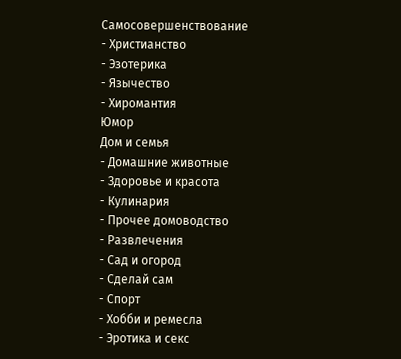Самосовершенствование
- Христианство
- Эзотерика
- Язычество
- Хиромантия
Юмор
Дом и семья
- Домашние животные
- Здоровье и красота
- Кулинария
- Прочее домоводство
- Развлечения
- Сад и огород
- Сделай сам
- Спорт
- Хобби и ремесла
- Эротика и секс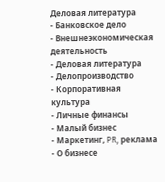Деловая литература
- Банковское дело
- Внешнеэкономическая деятельность
- Деловая литература
- Делопроизводство
- Корпоративная культура
- Личные финансы
- Малый бизнес
- Маркетинг, PR, реклама
- О бизнесе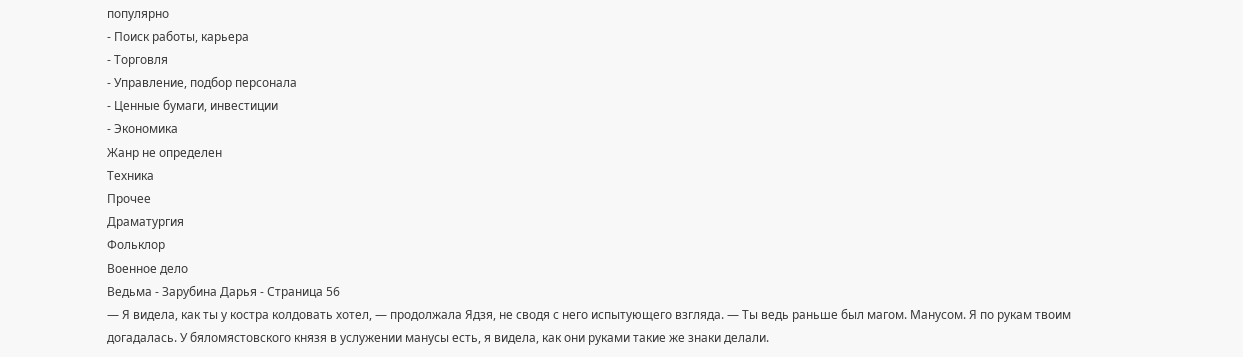популярно
- Поиск работы, карьера
- Торговля
- Управление, подбор персонала
- Ценные бумаги, инвестиции
- Экономика
Жанр не определен
Техника
Прочее
Драматургия
Фольклор
Военное дело
Ведьма - Зарубина Дарья - Страница 56
— Я видела, как ты у костра колдовать хотел, — продолжала Ядзя, не сводя с него испытующего взгляда. — Ты ведь раньше был магом. Манусом. Я по рукам твоим догадалась. У бяломястовского князя в услужении манусы есть, я видела, как они руками такие же знаки делали.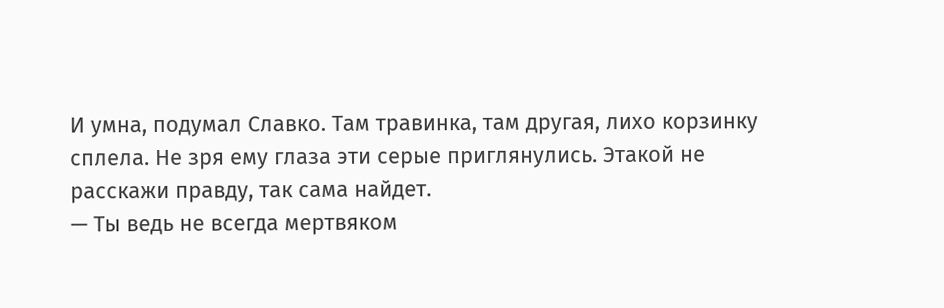И умна, подумал Славко. Там травинка, там другая, лихо корзинку сплела. Не зря ему глаза эти серые приглянулись. Этакой не расскажи правду, так сама найдет.
— Ты ведь не всегда мертвяком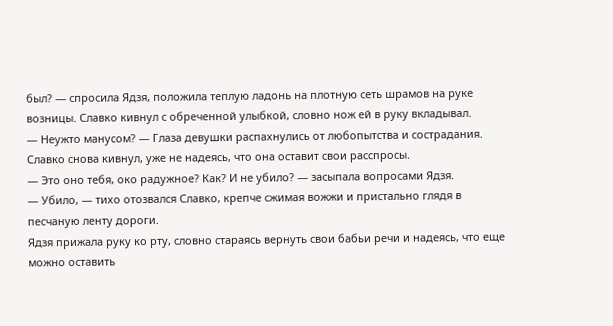был? — спросила Ядзя, положила теплую ладонь на плотную сеть шрамов на руке возницы. Славко кивнул с обреченной улыбкой, словно нож ей в руку вкладывал.
— Неужто манусом? — Глаза девушки распахнулись от любопытства и сострадания.
Славко снова кивнул, уже не надеясь, что она оставит свои расспросы.
— Это оно тебя, око радужное? Как? И не убило? — засыпала вопросами Ядзя.
— Убило, — тихо отозвался Славко, крепче сжимая вожжи и пристально глядя в песчаную ленту дороги.
Ядзя прижала руку ко рту, словно стараясь вернуть свои бабьи речи и надеясь, что еще можно оставить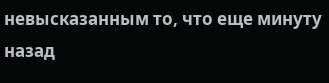невысказанным то, что еще минуту назад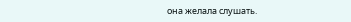она желала слушать.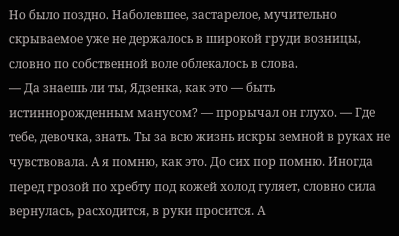Но было поздно. Наболевшее, застарелое, мучительно скрываемое уже не держалось в широкой груди возницы, словно по собственной воле облекалось в слова.
— Да знаешь ли ты, Ядзенка, как это — быть истиннорожденным манусом? — прорычал он глухо. — Где тебе, девочка, знать. Ты за всю жизнь искры земной в руках не чувствовала. А я помню, как это. До сих пор помню. Иногда перед грозой по хребту под кожей холод гуляет, словно сила вернулась, расходится, в руки просится. А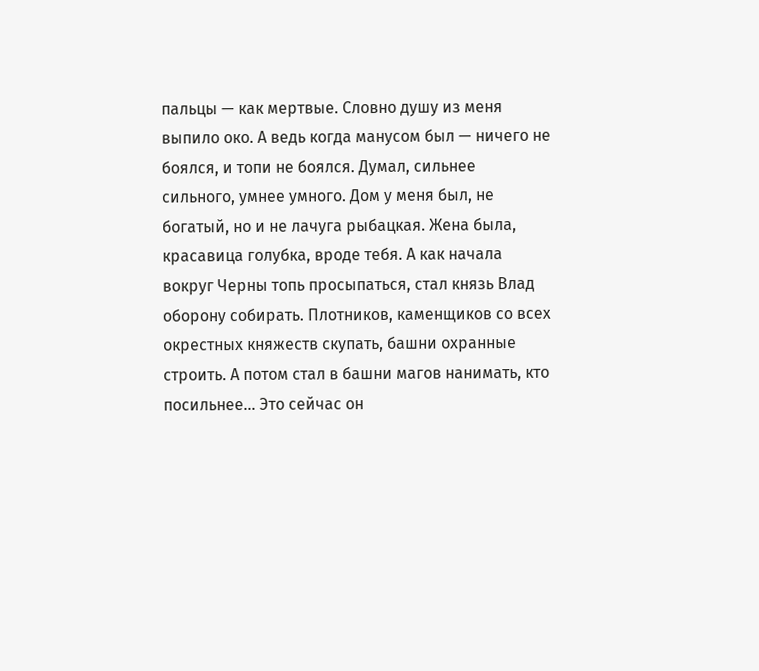пальцы — как мертвые. Словно душу из меня выпило око. А ведь когда манусом был — ничего не боялся, и топи не боялся. Думал, сильнее сильного, умнее умного. Дом у меня был, не богатый, но и не лачуга рыбацкая. Жена была, красавица голубка, вроде тебя. А как начала вокруг Черны топь просыпаться, стал князь Влад оборону собирать. Плотников, каменщиков со всех окрестных княжеств скупать, башни охранные строить. А потом стал в башни магов нанимать, кто посильнее… Это сейчас он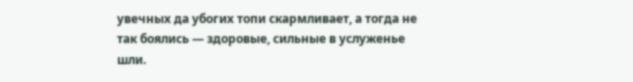увечных да убогих топи скармливает, а тогда не так боялись — здоровые, сильные в услуженье шли.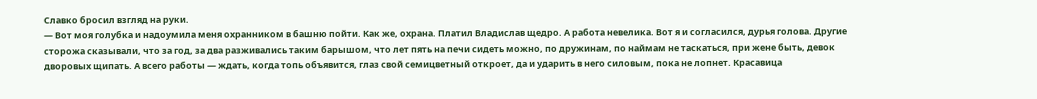Славко бросил взгляд на руки.
— Вот моя голубка и надоумила меня охранником в башню пойти. Как же, охрана. Платил Владислав щедро. А работа невелика. Вот я и согласился, дурья голова. Другие сторожа сказывали, что за год, за два разживались таким барышом, что лет пять на печи сидеть можно, по дружинам, по наймам не таскаться, при жене быть, девок дворовых щипать. А всего работы — ждать, когда топь объявится, глаз свой семицветный откроет, да и ударить в него силовым, пока не лопнет. Красавица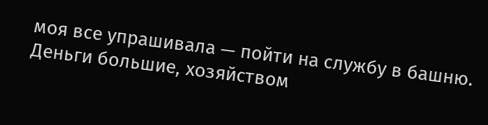моя все упрашивала — пойти на службу в башню. Деньги большие, хозяйством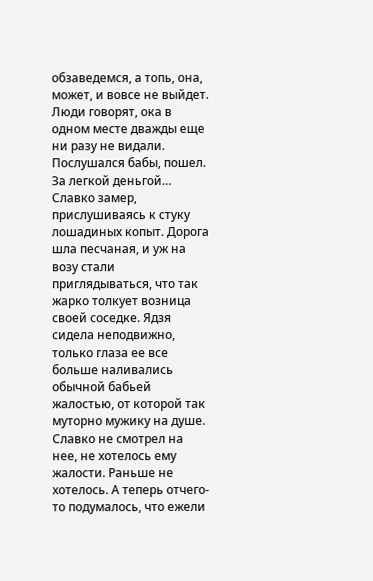обзаведемся, а топь, она, может, и вовсе не выйдет. Люди говорят, ока в одном месте дважды еще ни разу не видали. Послушался бабы, пошел. За легкой деньгой…
Славко замер, прислушиваясь к стуку лошадиных копыт. Дорога шла песчаная, и уж на возу стали приглядываться, что так жарко толкует возница своей соседке. Ядзя сидела неподвижно, только глаза ее все больше наливались обычной бабьей жалостью, от которой так муторно мужику на душе. Славко не смотрел на нее, не хотелось ему жалости. Раньше не хотелось. А теперь отчего-то подумалось, что ежели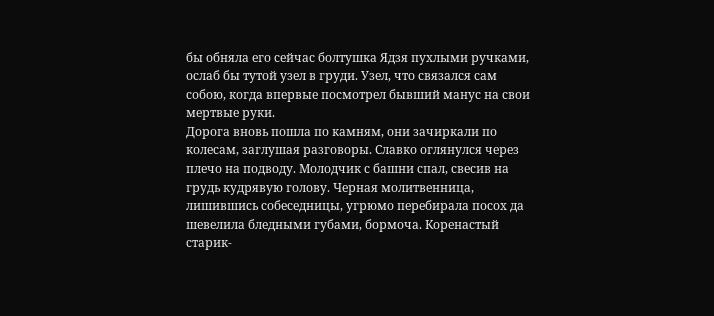бы обняла его сейчас болтушка Ядзя пухлыми ручками, ослаб бы тутой узел в груди. Узел, что связался сам собою, когда впервые посмотрел бывший манус на свои мертвые руки.
Дорога вновь пошла по камням, они зачиркали по колесам, заглушая разговоры. Славко оглянулся через плечо на подводу. Молодчик с башни спал, свесив на грудь кудрявую голову. Черная молитвенница, лишившись собеседницы, угрюмо перебирала посох да шевелила бледными губами, бормоча. Коренастый старик-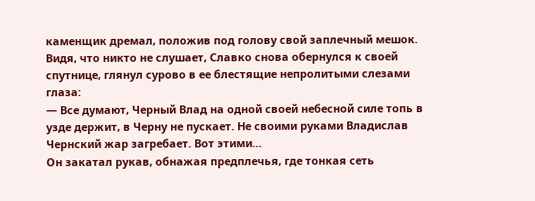каменщик дремал, положив под голову свой заплечный мешок. Видя, что никто не слушает, Славко снова обернулся к своей спутнице, глянул сурово в ее блестящие непролитыми слезами глаза:
— Все думают, Черный Влад на одной своей небесной силе топь в узде держит, в Черну не пускает. Не своими руками Владислав Чернский жар загребает. Вот этими…
Он закатал рукав, обнажая предплечья, где тонкая сеть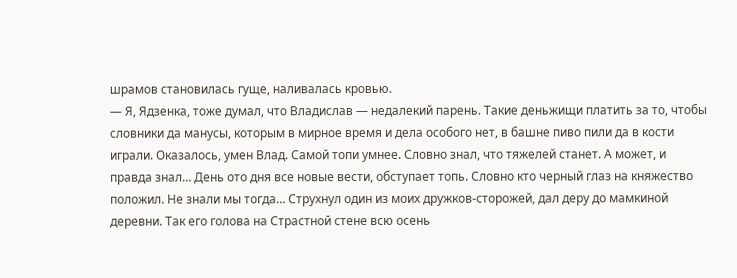шрамов становилась гуще, наливалась кровью.
— Я, Ядзенка, тоже думал, что Владислав — недалекий парень. Такие деньжищи платить за то, чтобы словники да манусы, которым в мирное время и дела особого нет, в башне пиво пили да в кости играли. Оказалось, умен Влад. Самой топи умнее. Словно знал, что тяжелей станет. А может, и правда знал… День ото дня все новые вести, обступает топь. Словно кто черный глаз на княжество положил. Не знали мы тогда… Струхнул один из моих дружков-сторожей, дал деру до мамкиной деревни. Так его голова на Страстной стене всю осень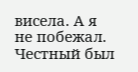висела. А я не побежал. Честный был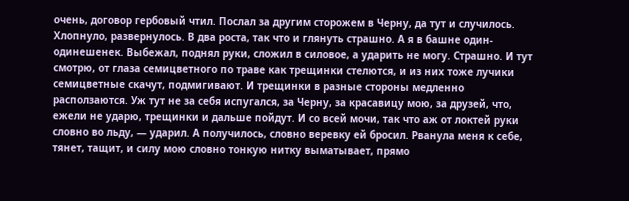очень, договор гербовый чтил. Послал за другим сторожем в Черну, да тут и случилось. Хлопнуло, развернулось. В два роста, так что и глянуть страшно. А я в башне один-одинешенек. Выбежал, поднял руки, сложил в силовое, а ударить не могу. Страшно. И тут смотрю, от глаза семицветного по траве как трещинки стелются, и из них тоже лучики семицветные скачут, подмигивают. И трещинки в разные стороны медленно расползаются. Уж тут не за себя испугался, за Черну, за красавицу мою, за друзей, что, ежели не ударю, трещинки и дальше пойдут. И со всей мочи, так что аж от локтей руки словно во льду, — ударил. А получилось, словно веревку ей бросил. Рванула меня к себе, тянет, тащит, и силу мою словно тонкую нитку выматывает, прямо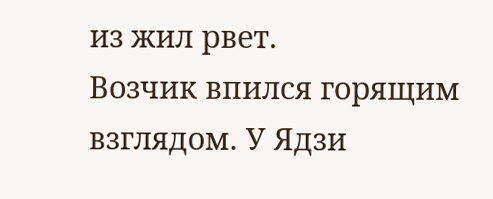из жил рвет.
Возчик впился горящим взглядом. У Ядзи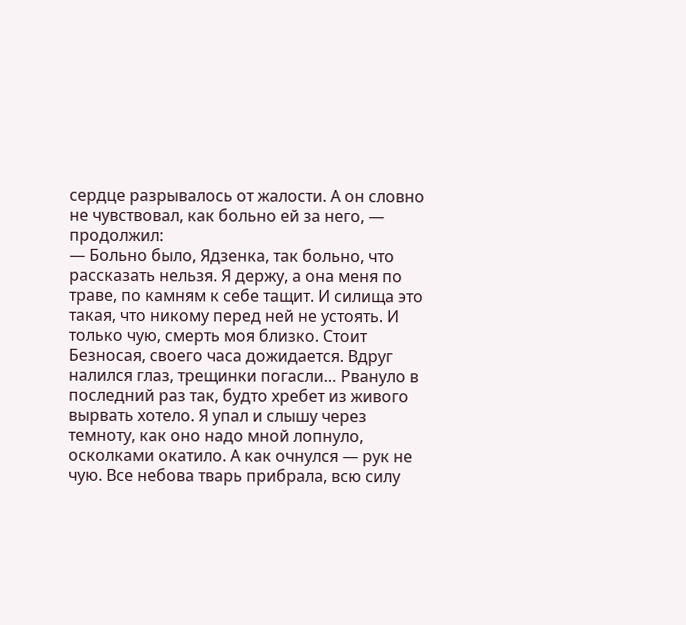сердце разрывалось от жалости. А он словно не чувствовал, как больно ей за него, — продолжил:
— Больно было, Ядзенка, так больно, что рассказать нельзя. Я держу, а она меня по траве, по камням к себе тащит. И силища это такая, что никому перед ней не устоять. И только чую, смерть моя близко. Стоит Безносая, своего часа дожидается. Вдруг налился глаз, трещинки погасли… Рвануло в последний раз так, будто хребет из живого вырвать хотело. Я упал и слышу через темноту, как оно надо мной лопнуло, осколками окатило. А как очнулся — рук не чую. Все небова тварь прибрала, всю силу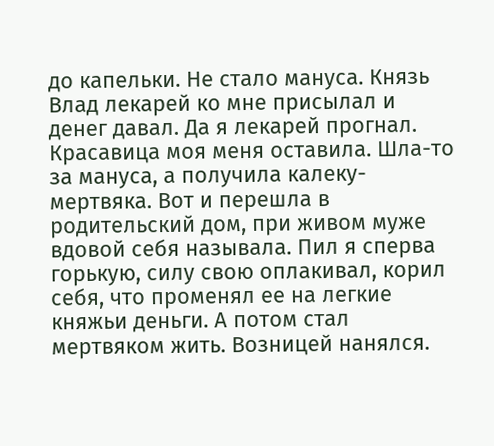до капельки. Не стало мануса. Князь Влад лекарей ко мне присылал и денег давал. Да я лекарей прогнал. Красавица моя меня оставила. Шла-то за мануса, а получила калеку-мертвяка. Вот и перешла в родительский дом, при живом муже вдовой себя называла. Пил я сперва горькую, силу свою оплакивал, корил себя, что променял ее на легкие княжьи деньги. А потом стал мертвяком жить. Возницей нанялся.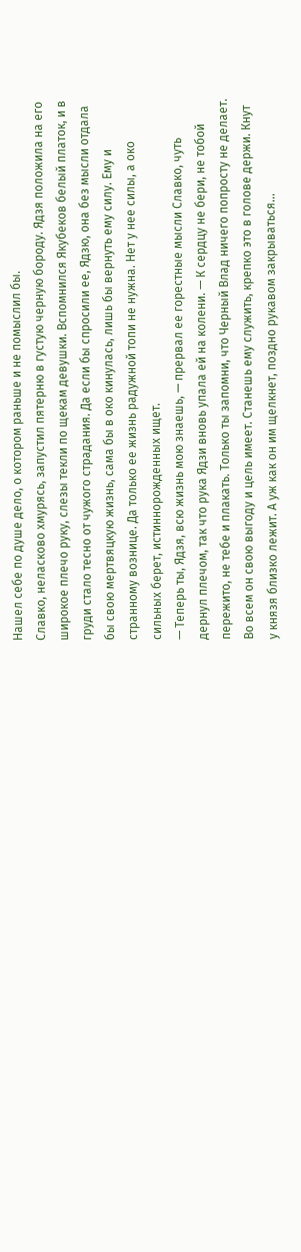Нашел себе по душе дело, о котором раньше и не помыслил бы.
Славко, неласково хмурясь, запустил пятерню в густую черную бороду. Ядзя положила на его широкое плечо руку, слезы текли по щекам девушки. Вспомнился Якубеков белый платок, и в груди стало тесно от чужого страдания. Да если бы спросили ее, Ядзю, она без мысли отдала бы свою мертвяцкую жизнь, сама бы в око кинулась, лишь бы вернуть ему силу. Ему и странному вознице. Да только ее жизнь радужной топи не нужна. Нет у нее силы, а око сильных берет, истиннорожденных ищет.
— Теперь ты, Ядзя, всю жизнь мою знаешь, — прервал ее горестные мысли Славко, чуть дернул плечом, так что рука Ядзи вновь упала ей на колени. — К сердцу не бери, не тобой пережито, не тебе и плакать. Только ты запомни, что Черный Влад ничего попросту не делает. Во всем он свою выгоду и цель имеет. Станешь ему служить, крепко это в голове держи. Кнут у князя близко лежит. А уж как он им щелкнет, поздно рукавом закрываться…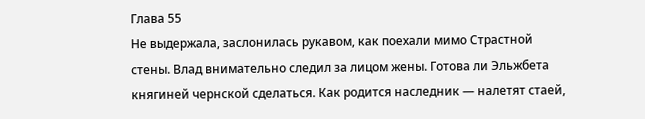Глава 55
Не выдержала, заслонилась рукавом, как поехали мимо Страстной стены. Влад внимательно следил за лицом жены. Готова ли Эльжбета княгиней чернской сделаться. Как родится наследник — налетят стаей,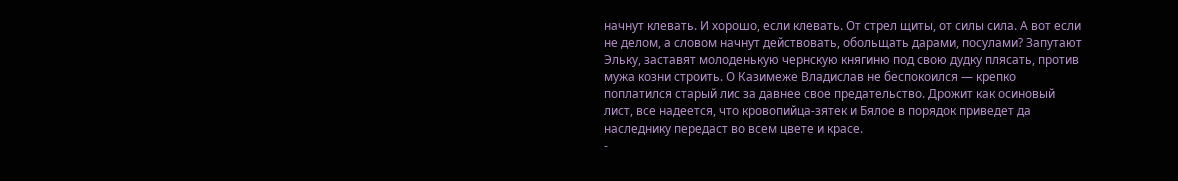начнут клевать. И хорошо, если клевать. От стрел щиты, от силы сила. А вот если не делом, а словом начнут действовать, обольщать дарами, посулами? Запутают Эльку, заставят молоденькую чернскую княгиню под свою дудку плясать, против мужа козни строить. О Казимеже Владислав не беспокоился — крепко поплатился старый лис за давнее свое предательство. Дрожит как осиновый лист, все надеется, что кровопийца-зятек и Бялое в порядок приведет да наследнику передаст во всем цвете и красе.
-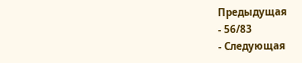Предыдущая
- 56/83
- Следующая